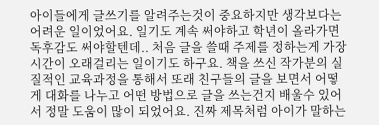아이들에게 글쓰기를 알려주는것이 중요하지만 생각보다는 어려운 일이었어요. 일기도 계속 써야하고 학년이 올라가면 독후감도 써야할텐데.. 처음 글을 쓸때 주제를 정하는게 가장 시간이 오래걸리는 일이기도 하구요. 책을 쓰신 작가분의 실질적인 교육과정을 통해서 또래 친구들의 글을 보면서 어떻게 대화를 나누고 어떤 방법으로 글을 쓰는건지 배울수 있어서 정말 도움이 많이 되었어요. 진짜 제목처럼 아이가 말하는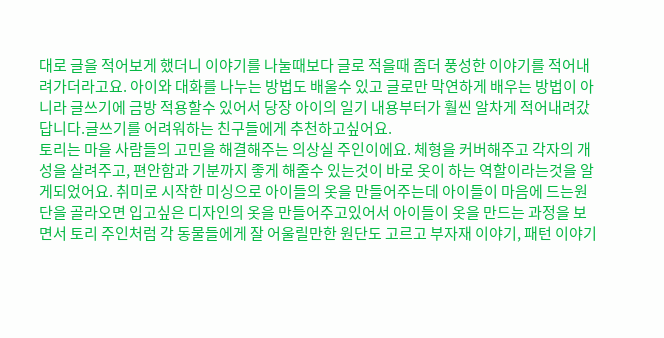대로 글을 적어보게 했더니 이야기를 나눌때보다 글로 적을때 좀더 풍성한 이야기를 적어내려가더라고요. 아이와 대화를 나누는 방법도 배울수 있고 글로만 막연하게 배우는 방법이 아니라 글쓰기에 금방 적용할수 있어서 당장 아이의 일기 내용부터가 훨씬 알차게 적어내려갔답니다.글쓰기를 어려워하는 친구들에게 추천하고싶어요.
토리는 마을 사람들의 고민을 해결해주는 의상실 주인이에요. 체형을 커버해주고 각자의 개성을 살려주고, 편안함과 기분까지 좋게 해줄수 있는것이 바로 옷이 하는 역할이라는것을 알게되었어요. 취미로 시작한 미싱으로 아이들의 옷을 만들어주는데 아이들이 마음에 드는원단을 골라오면 입고싶은 디자인의 옷을 만들어주고있어서 아이들이 옷을 만드는 과정을 보면서 토리 주인처럼 각 동물들에게 잘 어울릴만한 원단도 고르고 부자재 이야기, 패턴 이야기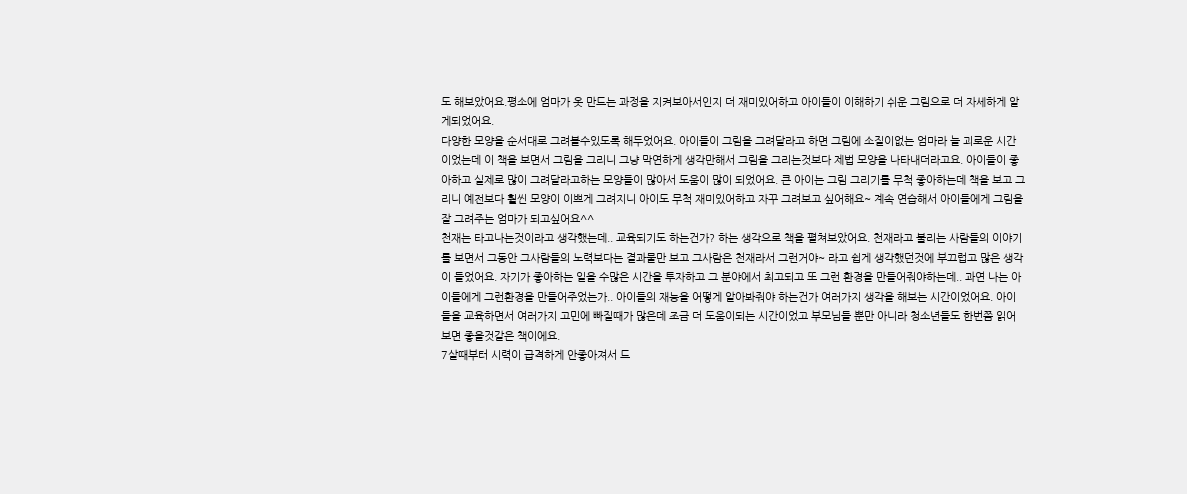도 해보았어요.평소에 엄마가 옷 만드는 과정을 지켜보아서인지 더 재미있어하고 아이들이 이해하기 쉬운 그림으로 더 자세하게 알게되었어요.
다양한 모양을 순서대로 그려볼수있도록 해두었어요. 아이들이 그림을 그려달라고 하면 그림에 소질이없는 엄마라 늘 괴로운 시간이었는데 이 책을 보면서 그림을 그리니 그냥 막연하게 생각만해서 그림을 그리는것보다 제법 모양을 나타내더라고요. 아이들이 좋아하고 실제로 많이 그려달라고하는 모양들이 많아서 도움이 많이 되었어요. 큰 아이는 그림 그리기를 무척 좋아하는데 책을 보고 그리니 예전보다 훨씬 모양이 이쁘게 그려지니 아이도 무척 재미있어하고 자꾸 그려보고 싶어해요~ 계속 연습해서 아이들에게 그림을 잘 그려주는 엄마가 되고싶어요^^
천재는 타고나는것이라고 생각했는데.. 교육되기도 하는건가? 하는 생각으로 책을 펼쳐보았어요. 천재라고 불리는 사람들의 이야기를 보면서 그동안 그사람들의 노력보다는 결과물만 보고 그사람은 천재라서 그런거야~ 라고 쉽게 생각했던것에 부끄럽고 많은 생각이 들었어요. 자기가 좋아하는 일을 수많은 시간을 투자하고 그 분야에서 최고되고 또 그런 환경을 만들어줘야하는데.. 과연 나는 아이들에게 그런환경을 만들어주었는가.. 아이들의 재능을 어떻게 알아봐줘야 하는건가 여러가지 생각을 해보는 시간이었어요. 아이들을 교육하면서 여러가지 고민에 빠질때가 많은데 조금 더 도움이되는 시간이었고 부모님들 뿐만 아니라 청소년들도 한번쯤 읽어보면 좋을것같은 책이에요.
7살때부터 시력이 급격하게 안좋아져서 드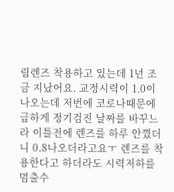림렌즈 착용하고 있는데 1년 조금 지났어요. 교정시력이 1.0이 나오는데 저번에 코로나때문에 급하게 정기검진 날짜를 바꾸느라 이틀전에 렌즈를 하루 안꼈더니 0.8나오더라고요ㅜ 렌즈를 착용한다고 하더라도 시력저하를 멈출수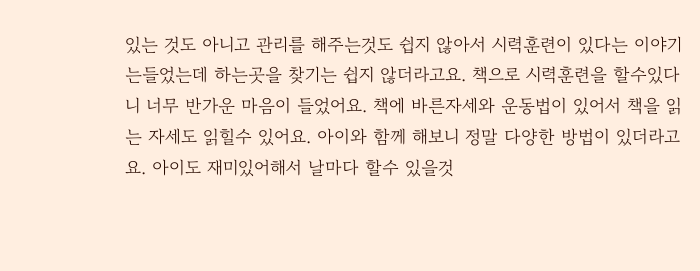있는 것도 아니고 관리를 해주는것도 쉽지 않아서 시력훈련이 있다는 이야기는들었는데 하는곳을 찾기는 쉽지 않더라고요. 책으로 시력훈련을 할수있다니 너무 반가운 마음이 들었어요. 책에 바른자세와 운동법이 있어서 책을 읽는 자세도 읽힐수 있어요. 아이와 함께 해보니 정말 다양한 방법이 있더라고요. 아이도 재미있어해서 날마다 할수 있을것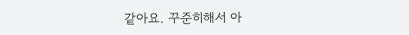같아요. 꾸준히해서 아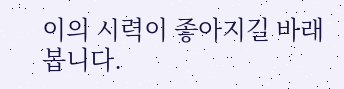이의 시력이 좋아지길 바래봅니다.